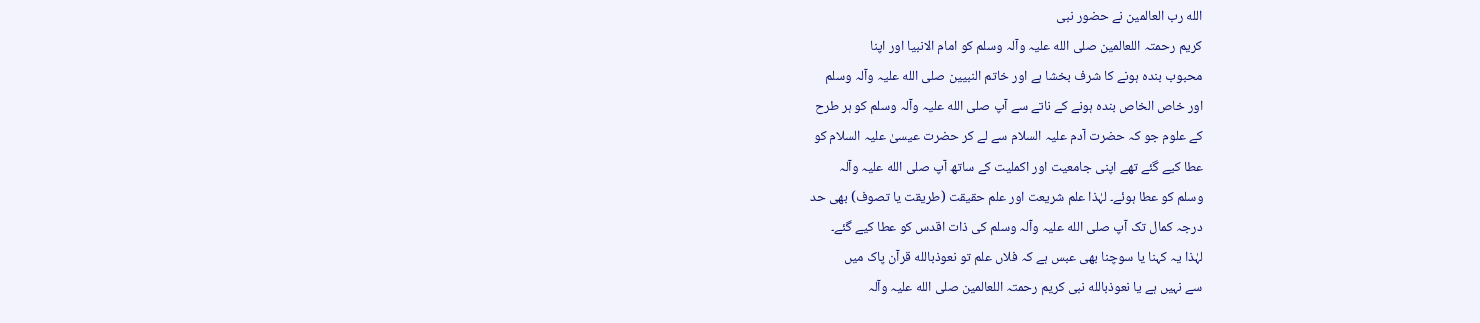الله رب العالمین نے حضور نبی
کریم رحمتہ اللعالمین صلی الله علیہ وآلہ وسلم کو امام الانبیا اور اپنا
محبوب بندہ ہونے کا شرف بخشا ہے اور خاتم النبیین صلی الله علیہ وآلہ وسلم
اور خاص الخاص بندہ ہونے کے ناتے سے آپ صلی الله علیہ وآلہ وسلم کو ہر طرح
کے علوم جو کہ حضرت آدم علیہ السلام سے لے کر حضرت عیسیٰ علیہ السلام کو
عطا کیے گئے تھے اپنی جامعیت اور اکملیت کے ساتھ آپ صلی الله علیہ وآلہ
وسلم کو عطا ہوئے۔ لہٰذا علم شریعت اور علم حقیقت (طریقت یا تصوف) بھی حد
درجہ کمال تک آپ صلی الله علیہ وآلہ وسلم کی ذات اقدس کو عطا کیے گئے۔
لہٰذا یہ کہنا یا سوچنا بھی عبس ہے کہ فلاں علم تو نعوذبالله قرآن پاک میں
سے نہیں ہے یا نعوذبالله نبی کریم رحمتہ اللعالمین صلی الله علیہ وآلہ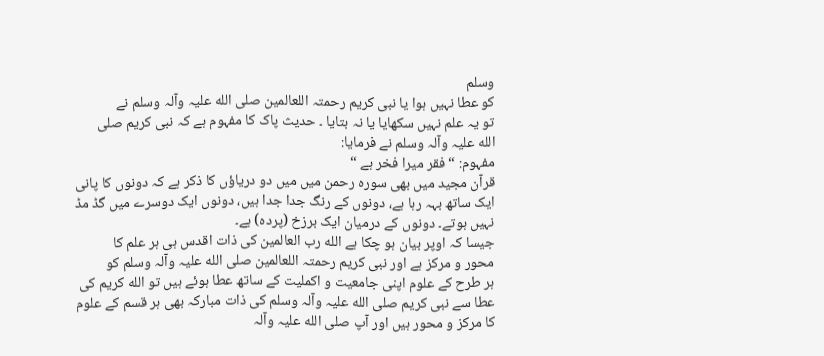وسلم
کو عطا نہیں ہوا یا نبی کریم رحمتہ اللعالمین صلی الله علیہ وآلہ وسلم نے
تو یہ علم نہیں سکھایا یا نہ بتایا ۔ حدیث پاک کا مفہوم ہے کہ نبی کریم صلی
الله علیہ وآلہ وسلم نے فرمایا:
مفہوم: “ فقر میرا فخر ہے “
قرآن مجید میں بھی سورہ رحمن میں میں دو دریاؤں کا ذکر ہے کہ دونوں کا پانی
ایک ساتھ بہہ رہا ہے، دونوں کے رنگ جدا جدا ہیں، دونوں ایک دوسرے میں گڈ مڈ
نہیں ہوتے۔ دونوں کے درمیان ایک برزخ (پردہ) ہے۔
جیسا کہ اوپر بیان ہو چکا ہے الله رب العالمین کی ذات اقدس ہی ہر علم کا
محور و مرکز ہے اور نبی کریم رحمتہ اللعالمین صلی الله علیہ وآلہ وسلم کو
ہر طرح کے علوم اپنی جامعیت و اکملیت کے ساتھ عطا ہوئے ہیں تو الله کریم کی
عطا سے نبی کریم صلی الله علیہ وآلہ وسلم کی ذات مبارکہ بھی ہر قسم کے علوم
کا مرکز و محور ہیں اور آپ صلی الله علیہ وآلہ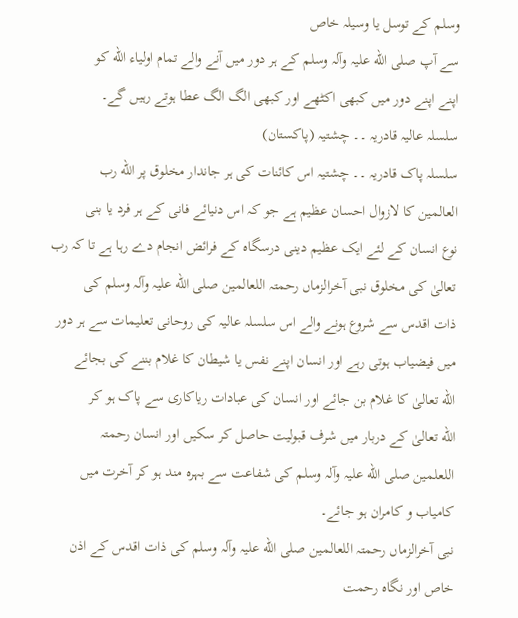وسلم کے توسل یا وسیلہ خاص
سے آپ صلی الله علیہ وآلہ وسلم کے ہر دور میں آنے والے تمام اولیاء الله کو
اپنے اپنے دور میں کبھی اکٹھے اور کبھی الگ الگ عطا ہوتے رہیں گے۔
سلسلہ عالیہ قادریہ ۔۔ چشتیہ (پاکستان)
سلسلہ پاک قادریہ ۔۔ چشتیہ اس کائنات کی ہر جاندار مخلوق پر الله رب
العالمین کا لازوال احسان عظیم ہے جو کہ اس دنیائے فانی کے ہر فرد یا بنی
نوع انسان کے لئے ایک عظیم دینی درسگاہ کے فرائض انجام دے رہا ہے تا کہ رب
تعالیٰ کی مخلوق نبی آخرالزماں رحمتہ اللعالمین صلی الله علیہ وآلہ وسلم کی
ذات اقدس سے شروع ہونے والے اس سلسلہ عالیہ کی روحانی تعلیمات سے ہر دور
میں فیضیاب ہوتی رہے اور انسان اپنے نفس یا شیطان کا غلام بننے کی بجائے
الله تعالیٰ کا غلام بن جائے اور انسان کی عبادات ریاکاری سے پاک ہو کر
الله تعالیٰ کے دربار میں شرف قبولیت حاصل کر سکیں اور انسان رحمتہ
اللعلمین صلی الله علیہ وآلہ وسلم کی شفاعت سے بہرہ مند ہو کر آخرت میں
کامیاب و کامران ہو جائے۔
نبی آخرالزماں رحمتہ اللعالمین صلی الله علیہ وآلہ وسلم کی ذات اقدس کے اذن
خاص اور نگاہ رحمت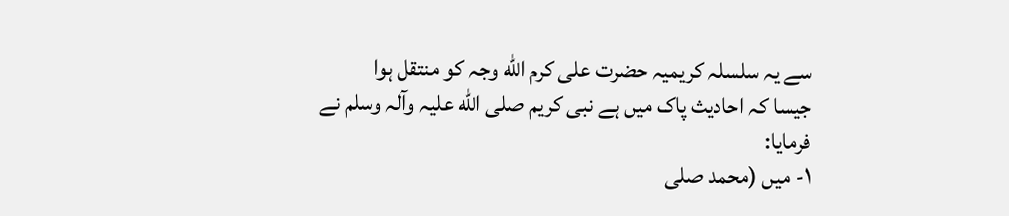سے یہ سلسلہ کریمیہ حضرت علی کرم الله وجہ کو منتقل ہوا
جیسا کہ احادیث پاک میں ہے نبی کریم صلی الله علیہ وآلہ وسلم نے فرمایا:
١- میں (محمد صلی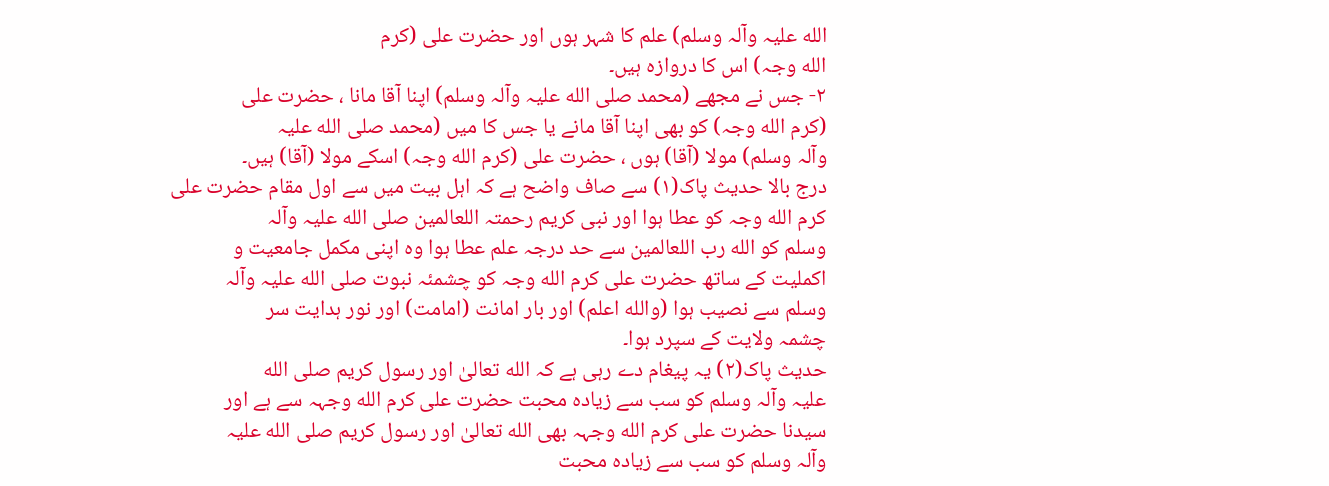الله علیہ وآلہ وسلم) علم کا شہر ہوں اور حضرت علی (کرم
الله وجہ) اس کا دروازہ ہیں۔
٢- جس نے مجھے (محمد صلی الله علیہ وآلہ وسلم) اپنا آقا مانا ، حضرت علی
(کرم الله وجہ) کو بھی اپنا آقا مانے یا جس کا میں (محمد صلی الله علیہ
وآلہ وسلم) مولا (آقا) ہوں ، حضرت علی (کرم الله وجہ) اسکے مولا (آقا) ہیں۔
درج بالا حدیث پاک(١) سے صاف واضح ہے کہ اہل بیت میں سے اول مقام حضرت علی
کرم الله وجہ کو عطا ہوا اور نبی کریم رحمتہ اللعالمین صلی الله علیہ وآلہ
وسلم کو الله رب اللعالمین سے حد درجہ علم عطا ہوا وہ اپنی مکمل جامعیت و
اکملیت کے ساتھ حضرت علی کرم الله وجہ کو چشمئہ نبوت صلی الله علیہ وآلہ
وسلم سے نصیب ہوا (والله اعلم) اور بار امانت (امامت) اور نور ہدایت سر
چشمہ ولایت کے سپرد ہوا۔
حدیث پاک(٢) یہ پیغام دے رہی ہے کہ الله تعالیٰ اور رسول کریم صلی الله
علیہ وآلہ وسلم کو سب سے زیادہ محبت حضرت علی کرم الله وجہہ سے ہے اور
سیدنا حضرت علی کرم الله وجہہ بھی الله تعالیٰ اور رسول کریم صلی الله علیہ
وآلہ وسلم کو سب سے زیادہ محبت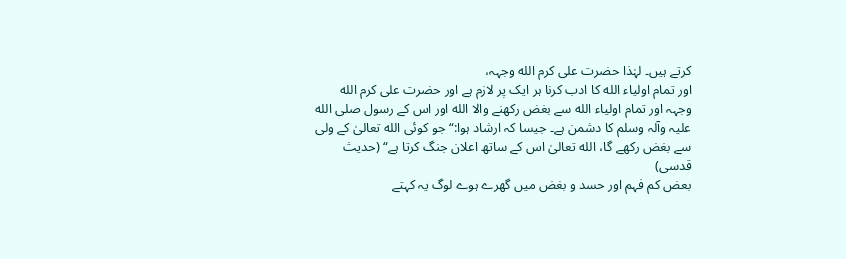کرتے ہیں۔ لہٰذا حضرت علی کرم الله وجہہ،
اور تمام اولیاء الله کا ادب کرنا ہر ایک پر لازم ہے اور حضرت علی کرم الله
وجہہ اور تمام اولیاء الله سے بغض رکھنے والا الله اور اس کے رسول صلی الله
علیہ وآلہ وسلم کا دشمن ہے۔ جیسا کہ ارشاد ہوا:“جو کوئی الله تعالیٰ کے ولی
سے بغض رکھے گا، الله تعالیٰ اس کے ساتھ اعلان جنگ کرتا ہے“ (حدیث
قدسی)
بعض کم فہم اور حسد و بغض میں گھرے ہوے لوگ یہ کہتے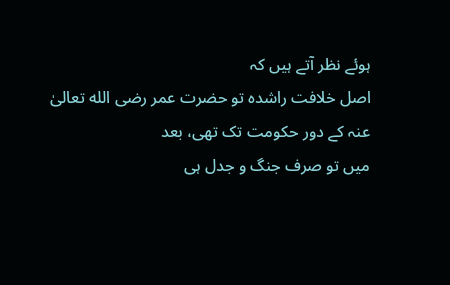ہوئے نظر آتے ہیں کہ
اصل خلافت راشدہ تو حضرت عمر رضی الله تعالیٰ عنہ کے دور حکومت تک تھی، بعد
میں تو صرف جنگ و جدل ہی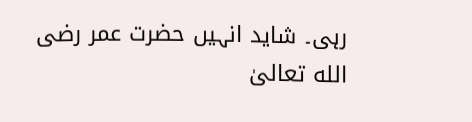رہی۔ شاید انہیں حضرت عمر رضی الله تعالیٰ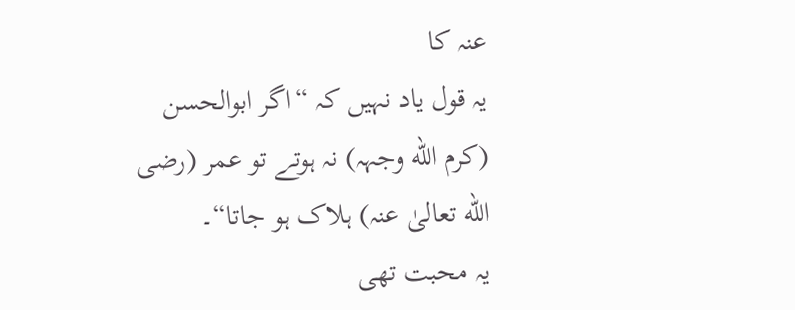عنہ کا
یہ قول یاد نہیں کہ “اگر ابوالحسن (کرم الله وجہہ) نہ ہوتے تو عمر (رضی
الله تعالیٰ عنہ) ہلاک ہو جاتا“۔
یہ محبت تھی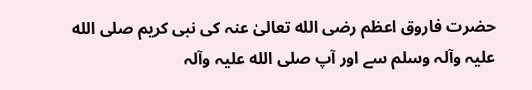حضرت فاروق اعظم رضی الله تعالیٰ عنہ کی نبی کریم صلی الله
علیہ وآلہ وسلم سے اور آپ صلی الله علیہ وآلہ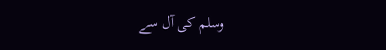وسلم کی آل سے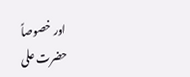اور خصوصاً
حضرت علی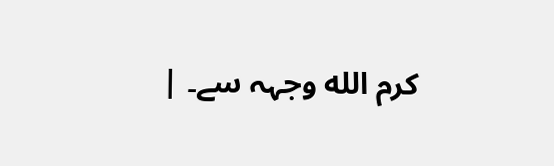کرم الله وجہہ سے۔ |